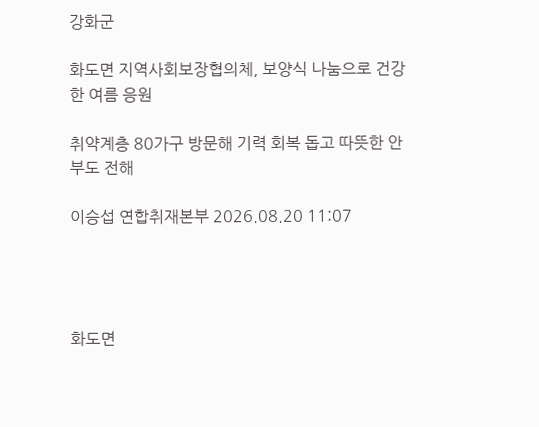강화군

화도면 지역사회보장협의체, 보양식 나눔으로 건강한 여름 응원

취약계층 80가구 방문해 기력 회복 돕고 따뜻한 안부도 전해

이승섭 연합취재본부 2026.08.20 11:07




화도면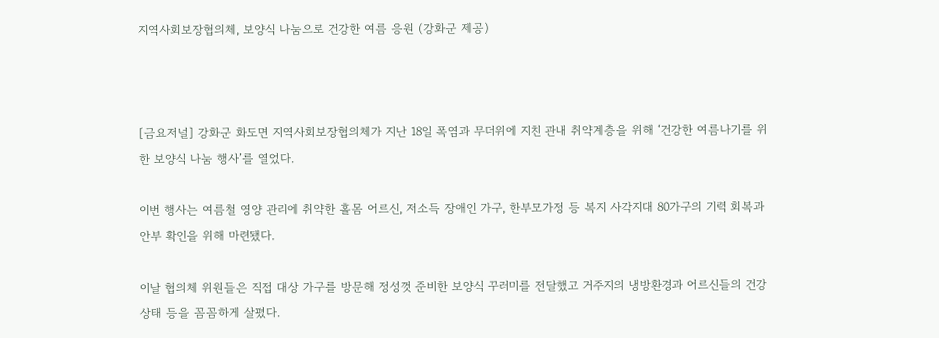지역사회보장협의체, 보양식 나눔으로 건강한 여름 응원 (강화군 제공)



[금요저널] 강화군 화도면 지역사회보장협의체가 지난 18일 폭염과 무더위에 지친 관내 취약계층을 위해 ‘건강한 여름나기를 위한 보양식 나눔 행사’를 열었다.

이번 행사는 여름철 영양 관리에 취약한 홀몸 어르신, 저소득 장애인 가구, 한부모가정 등 복지 사각지대 80가구의 기력 회복과 안부 확인을 위해 마련됐다.

이날 협의체 위원들은 직접 대상 가구를 방문해 정성껏 준비한 보양식 꾸러미를 전달했고 거주지의 냉방환경과 어르신들의 건강 상태 등을 꼼꼼하게 살폈다.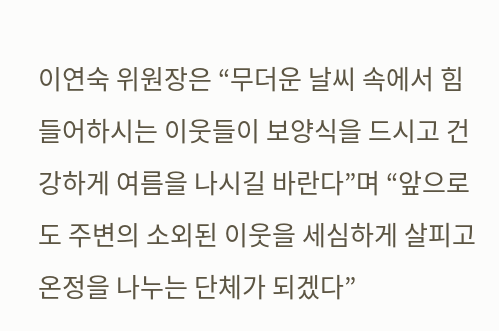이연숙 위원장은 “무더운 날씨 속에서 힘들어하시는 이웃들이 보양식을 드시고 건강하게 여름을 나시길 바란다”며 “앞으로도 주변의 소외된 이웃을 세심하게 살피고 온정을 나누는 단체가 되겠다”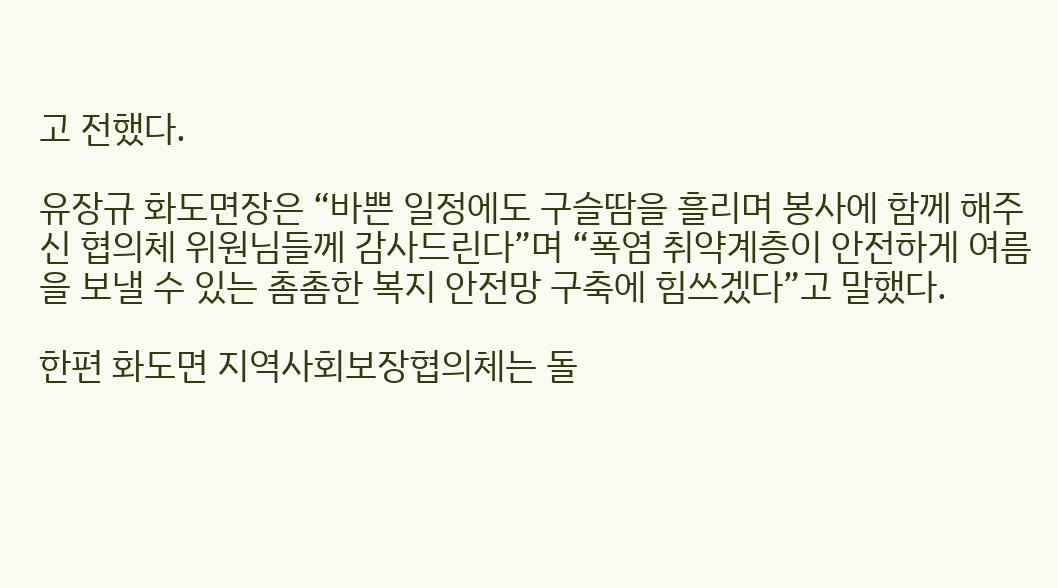고 전했다.

유장규 화도면장은 “바쁜 일정에도 구슬땀을 흘리며 봉사에 함께 해주신 협의체 위원님들께 감사드린다”며 “폭염 취약계층이 안전하게 여름을 보낼 수 있는 촘촘한 복지 안전망 구축에 힘쓰겠다”고 말했다.

한편 화도면 지역사회보장협의체는 돌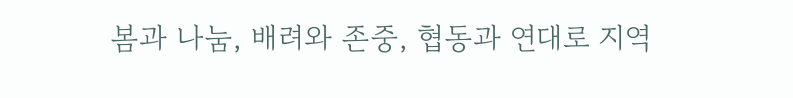봄과 나눔, 배려와 존중, 협동과 연대로 지역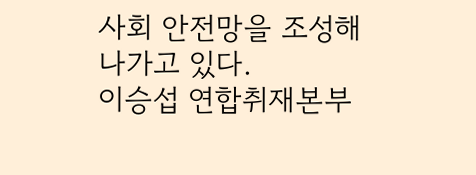사회 안전망을 조성해 나가고 있다.
이승섭 연합취재본부